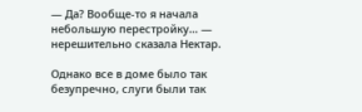— Да? Вообще-то я начала небольшую перестройку… — нерешительно сказала Нектар.

Однако все в доме было так безупречно, слуги были так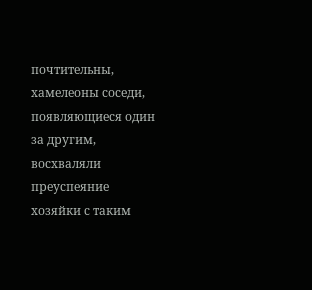почтительны, хамелеоны соседи, появляющиеся один за другим, восхваляли преуспеяние хозяйки с таким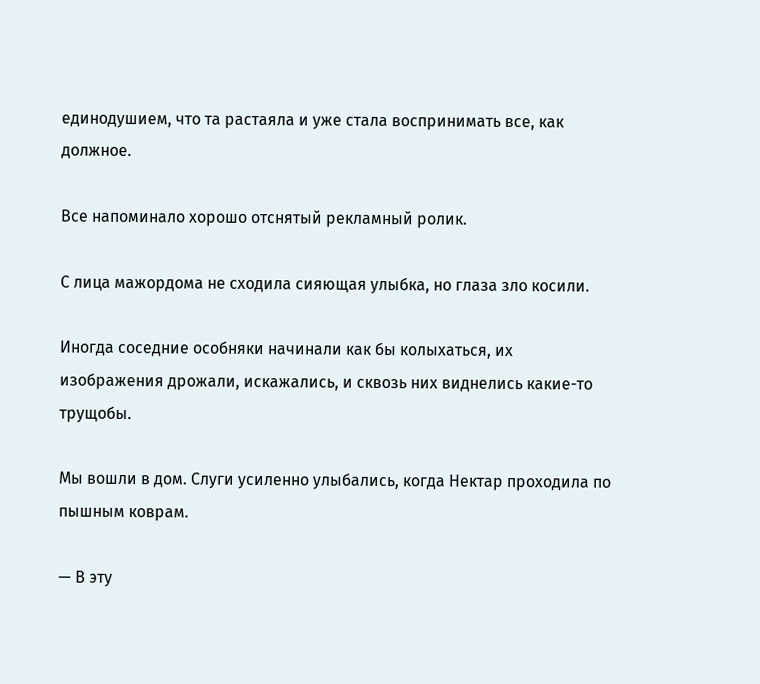единодушием, что та растаяла и уже стала воспринимать все, как должное.

Все напоминало хорошо отснятый рекламный ролик.

С лица мажордома не сходила сияющая улыбка, но глаза зло косили.

Иногда соседние особняки начинали как бы колыхаться, их изображения дрожали, искажались, и сквозь них виднелись какие-то трущобы.

Мы вошли в дом. Слуги усиленно улыбались, когда Нектар проходила по пышным коврам.

— В эту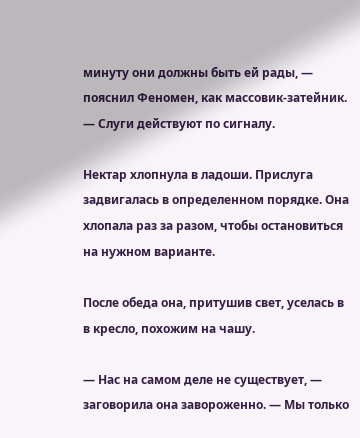минуту они должны быть ей рады, — пояснил Феномен, как массовик-затейник. — Слуги действуют по сигналу.

Нектар хлопнула в ладоши. Прислуга задвигалась в определенном порядке. Она хлопала раз за разом, чтобы остановиться на нужном варианте.

После обеда она, притушив свет, уселась в в кресло, похожим на чашу.

— Нас на самом деле не существует, — заговорила она завороженно. — Мы только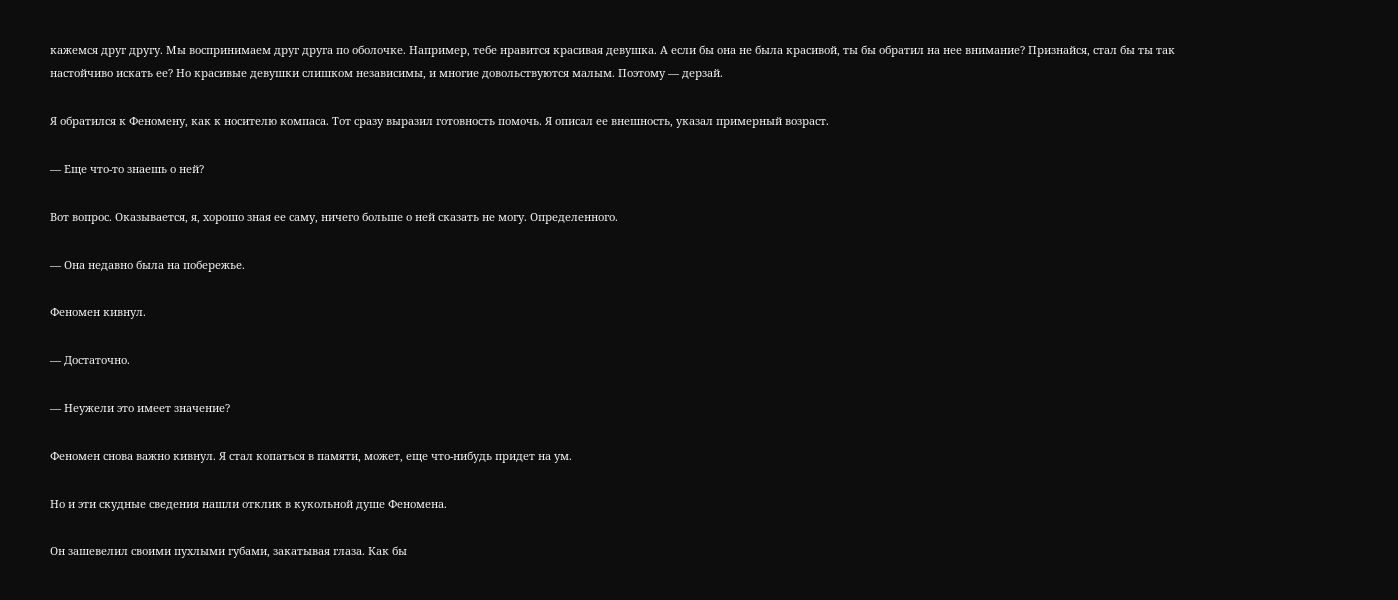кажемся друг другу. Мы воспринимаем друг друга по оболочке. Например, тебе нравится красивая девушка. А если бы она не была красивой, ты бы обратил на нее внимание? Признайся, стал бы ты так настойчиво искать ее? Но красивые девушки слишком независимы, и многие довольствуются малым. Поэтому — дерзай.

Я обратился к Феномену, как к носителю компаса. Тот сразу выразил готовность помочь. Я описал ее внешность, указал примерный возраст.

— Еще что-то знаешь о ней?

Вот вопрос. Оказывается, я, хорошо зная ее саму, ничего больше о ней сказать не могу. Определенного.

— Она недавно была на побережье.

Феномен кивнул.

— Достаточно.

— Неужели это имеет значение?

Феномен снова важно кивнул. Я стал копаться в памяти, может, еще что-нибудь придет на ум.

Но и эти скудные сведения нашли отклик в кукольной душе Феномена.

Он зашевелил своими пухлыми губами, закатывая глаза. Как бы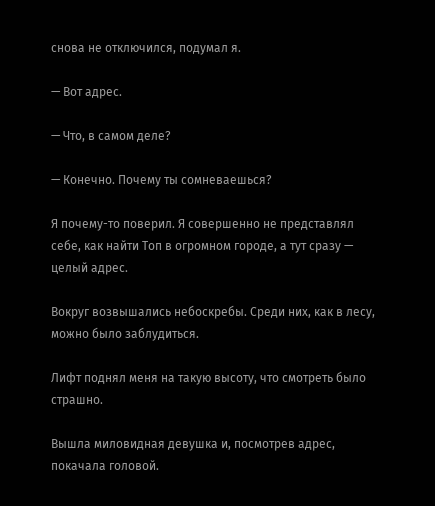снова не отключился, подумал я.

— Вот адрес.

— Что, в самом деле?

— Конечно. Почему ты сомневаешься?

Я почему-то поверил. Я совершенно не представлял себе, как найти Топ в огромном городе, а тут сразу — целый адрес.

Вокруг возвышались небоскребы. Среди них, как в лесу, можно было заблудиться.

Лифт поднял меня на такую высоту, что смотреть было страшно.

Вышла миловидная девушка и, посмотрев адрес, покачала головой.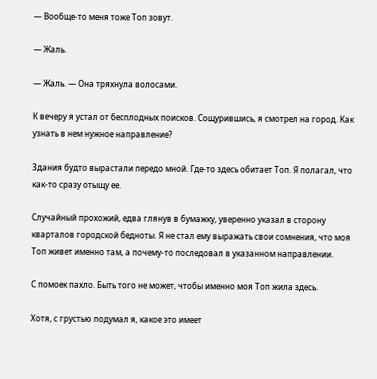— Вообще-то меня тоже Топ зовут.

— Жаль.

— Жаль. — Она тряхнула волосами.

К вечеру я устал от бесплодных поисков. Сощурившись, я смотрел на город. Как узнать в нем нужное направление?

Здания будто вырастали передо мной. Где-то здесь обитает Топ. Я полагал, что как-то сразу отыщу ее.

Случайный прохожий, едва глянув в бумажку, уверенно указал в сторону кварталов городской бедноты. Я не стал ему выражать свои сомнения, что моя Топ живет именно там, а почему-то последовал в указанном направлении.

С помоек пахло. Быть того не может, чтобы именно моя Топ жила здесь.

Хотя, с грустью подумал я, какое это имеет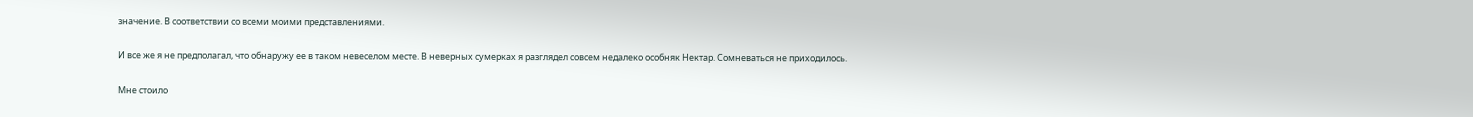значение. В соответствии со всеми моими представлениями.

И все же я не предполагал, что обнаружу ее в таком невеселом месте. В неверных сумерках я разглядел совсем недалеко особняк Нектар. Сомневаться не приходилось.

Мне стоило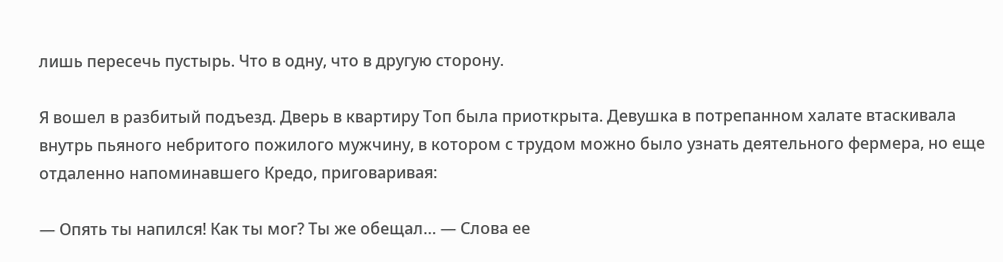лишь пересечь пустырь. Что в одну, что в другую сторону.

Я вошел в разбитый подъезд. Дверь в квартиру Топ была приоткрыта. Девушка в потрепанном халате втаскивала внутрь пьяного небритого пожилого мужчину, в котором с трудом можно было узнать деятельного фермера, но еще отдаленно напоминавшего Кредо, приговаривая:

— Опять ты напился! Как ты мог? Ты же обещал… — Слова ее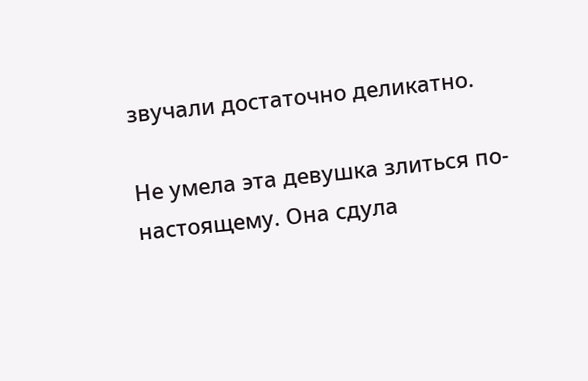звучали достаточно деликатно.

Не умела эта девушка злиться по-настоящему. Она сдула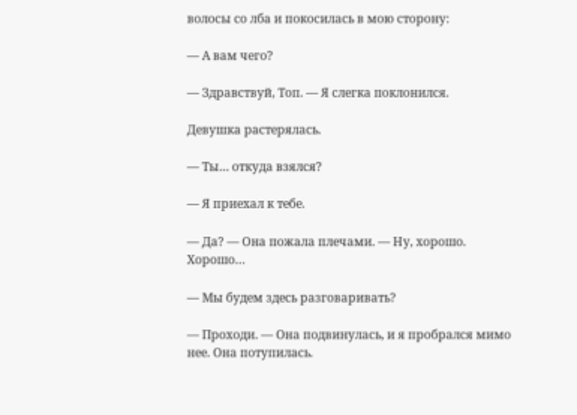волосы со лба и покосилась в мою сторону:

— А вам чего?

— Здравствуй, Топ. — Я слегка поклонился.

Девушка растерялась.

— Ты… откуда взялся?

— Я приехал к тебе.

— Да? — Она пожала плечами. — Ну, хорошо. Хорошо…

— Мы будем здесь разговаривать?

— Проходи. — Она подвинулась, и я пробрался мимо нее. Она потупилась.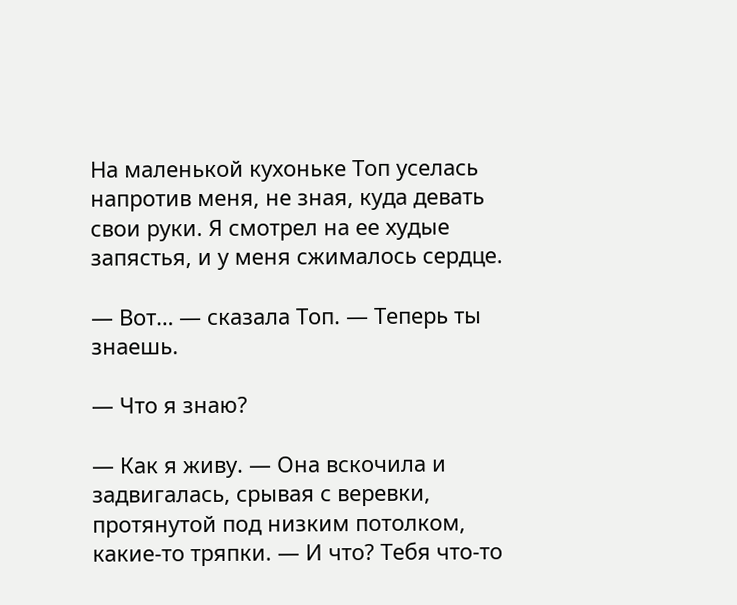На маленькой кухоньке Топ уселась напротив меня, не зная, куда девать свои руки. Я смотрел на ее худые запястья, и у меня сжималось сердце.

— Вот… — сказала Топ. — Теперь ты знаешь.

— Что я знаю?

— Как я живу. — Она вскочила и задвигалась, срывая с веревки, протянутой под низким потолком, какие-то тряпки. — И что? Тебя что-то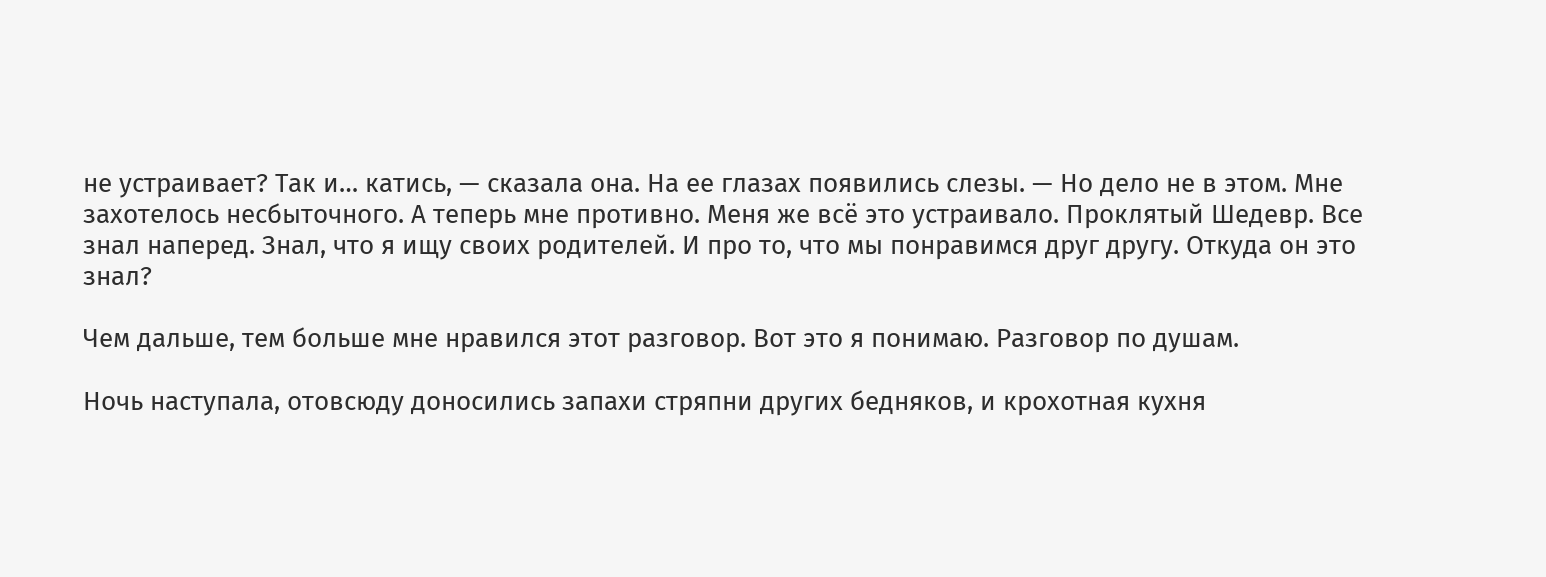не устраивает? Так и… катись, — сказала она. На ее глазах появились слезы. — Но дело не в этом. Мне захотелось несбыточного. А теперь мне противно. Меня же всё это устраивало. Проклятый Шедевр. Все знал наперед. Знал, что я ищу своих родителей. И про то, что мы понравимся друг другу. Откуда он это знал?

Чем дальше, тем больше мне нравился этот разговор. Вот это я понимаю. Разговор по душам.

Ночь наступала, отовсюду доносились запахи стряпни других бедняков, и крохотная кухня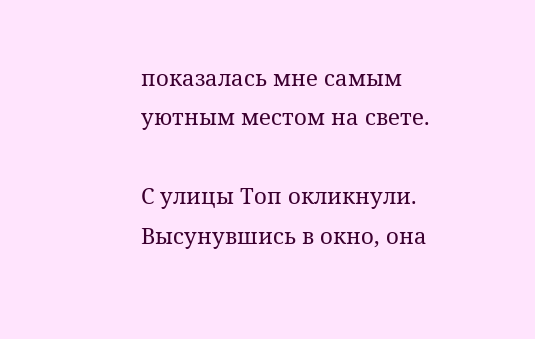показалась мне самым уютным местом на свете.

С улицы Топ окликнули. Высунувшись в окно, она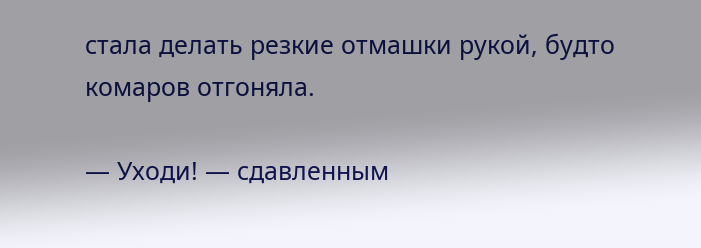стала делать резкие отмашки рукой, будто комаров отгоняла.

— Уходи! — сдавленным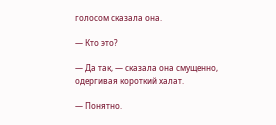голосом сказала она.

— Кто это?

— Да так, — сказала она смущенно, одергивая короткий халат.

— Понятно.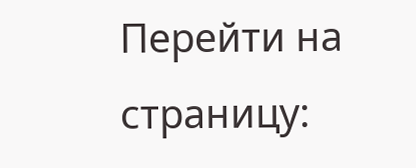Перейти на страницу: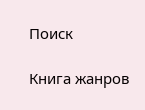Поиск

Книга жанров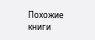Похожие книги